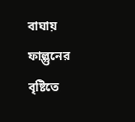বাঘায় ফাল্গুনের বৃষ্টিতে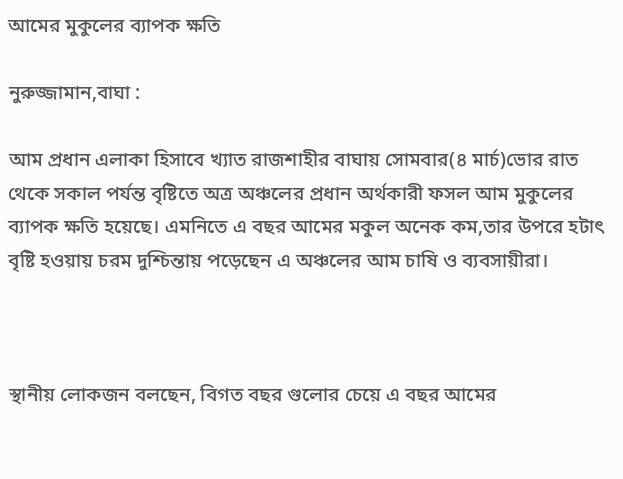আমের মুকুলের ব্যাপক ক্ষতি

নুরুজ্জামান,বাঘা :

আম প্রধান এলাকা হিসাবে খ্যাত রাজশাহীর বাঘায় সোমবার(৪ মার্চ)ভোর রাত থেকে সকাল পর্যন্ত বৃষ্টিতে অত্র অঞ্চলের প্রধান অর্থকারী ফসল আম মুকুলের ব্যাপক ক্ষতি হয়েছে। এমনিতে এ বছর আমের মকুল অনেক কম,তার উপরে হটাৎ বৃষ্টি হওয়ায় চরম দুশ্চিন্তায় পড়েছেন এ অঞ্চলের আম চাষি ও ব্যবসায়ীরা।



স্থানীয় লোকজন বলছেন, বিগত বছর গুলোর চেয়ে এ বছর আমের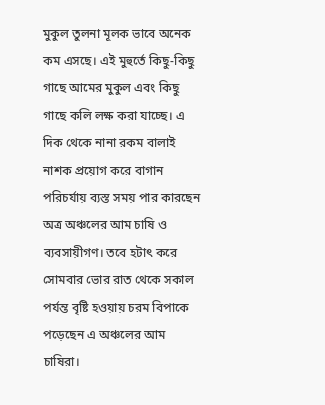মুকুল তুলনা মূলক ভাবে অনেক কম এসছে। এই মুহুর্তে কিছু-কিছু গাছে আমের মুকুল এবং কিছু গাছে কলি লক্ষ করা যাচ্ছে। এ দিক থেকে নানা রকম বালাই নাশক প্রয়োগ করে বাগান পরিচর্যায় ব্যস্ত সময় পার কারছেন অত্র অঞ্চলের আম চাষি ও ব্যবসায়ীগণ। তবে হটাৎ করে সোমবার ভোর রাত থেকে সকাল পর্যন্ত বৃষ্টি হওয়ায় চরম বিপাকে পড়েছেন এ অঞ্চলের আম চাষিরা।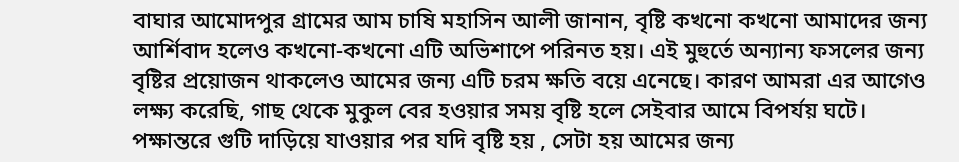বাঘার আমোদপুর গ্রামের আম চাষি মহাসিন আলী জানান, বৃষ্টি কখনো কখনো আমাদের জন্য আর্শিবাদ হলেও কখনো-কখনো এটি অভিশাপে পরিনত হয়। এই মুহুর্তে অন্যান্য ফসলের জন্য বৃষ্টির প্রয়োজন থাকলেও আমের জন্য এটি চরম ক্ষতি বয়ে এনেছে। কারণ আমরা এর আগেও লক্ষ্য করেছি, গাছ থেকে মুকুল বের হওয়ার সময় বৃষ্টি হলে সেইবার আমে বিপর্যয় ঘটে। পক্ষান্তরে গুটি দাড়িয়ে যাওয়ার পর যদি বৃষ্টি হয় , সেটা হয় আমের জন্য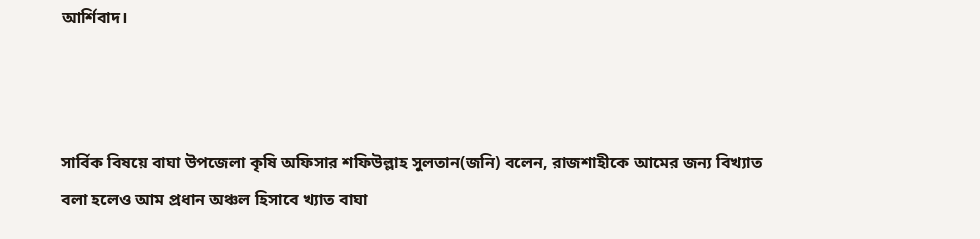আর্শিবাদ।



সার্বিক বিষয়ে বাঘা উপজেলা কৃষি অফিসার শফিউল্লাহ সুলতান(জনি) বলেন, রাজশাহীকে আমের জন্য বিখ্যাত বলা হলেও আম প্রধান অঞ্চল হিসাবে খ্যাত বাঘা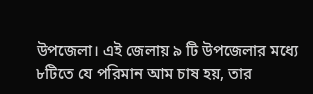উপজেলা। এই জেলায় ৯ টি উপজেলার মধ্যে ৮টিতে যে পরিমান আম চাষ হয়, তার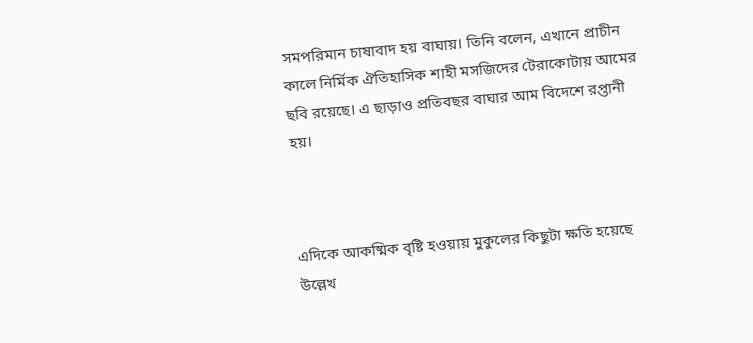সমপরিমান চাষাবাদ হয় বাঘায়। তিনি বলেন, এখানে প্রাচীন কালে নির্মিক ঐতিহাসিক শাহী মসজিদের টেরাকোটায় আমের ছবি রয়েছে। এ ছাড়াও প্রতিবছর বাঘার আম বিদেশে রপ্তানী হয়।



এদিকে আকষ্মিক বৃষ্টি হওয়ায় মুকুলের কিছুটা ক্ষতি হয়েছে উল্লেখ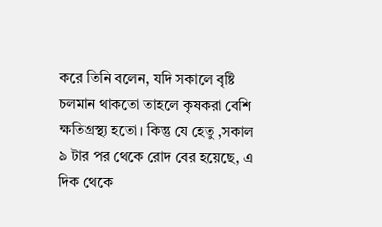করে তিনি বলেন, যদি সকালে বৃষ্টি চলমান থাকতো তাহলে কৃষকরা বেশি ক্ষতিগ্রস্থ্য হতো। কিন্তু যে হেতু ,সকাল ৯ টার পর থেকে রোদ বের হয়েছে, এ দিক থেকে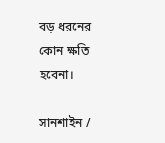বড় ধরনের কোন ক্ষতি হবেনা।

সানশাইন /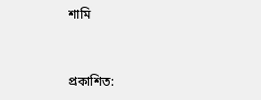শামি


প্রকাশিত: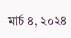মার্চ ৪, ২০২৪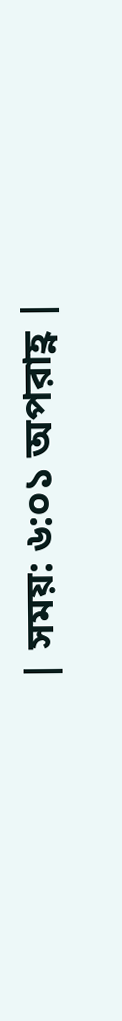| সময়: ৬:০১ অপরাহ্ণ |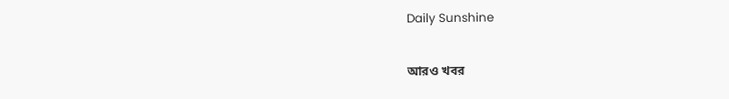Daily Sunshine

আরও খবর